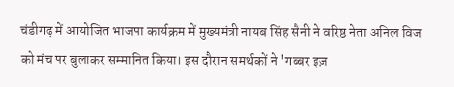चंडीगढ़ में आयोजित भाजपा कार्यक्रम में मुख्यमंत्री नायब सिंह सैनी ने वरिष्ठ नेता अनिल विज को मंच पर बुलाकर सम्मानित किया। इस दौरान समर्थकों ने 'गब्बर इज़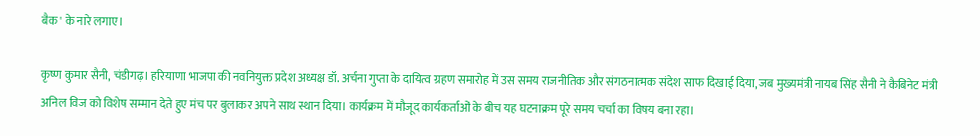बैक' के नारे लगाए।

कृष्ण कुमार सैनी, चंडीगढ़। हरियाणा भाजपा की नवनियुक्त प्रदेश अध्यक्ष डॉ. अर्चना गुप्ता के दायित्व ग्रहण समारोह में उस समय राजनीतिक और संगठनात्मक संदेश साफ दिखाई दिया, जब मुख्यमंत्री नायब सिंह सैनी ने कैबिनेट मंत्री अनिल विज को विशेष सम्मान देते हुए मंच पर बुलाकर अपने साथ स्थान दिया। कार्यक्रम में मौजूद कार्यकर्ताओं के बीच यह घटनाक्रम पूरे समय चर्चा का विषय बना रहा।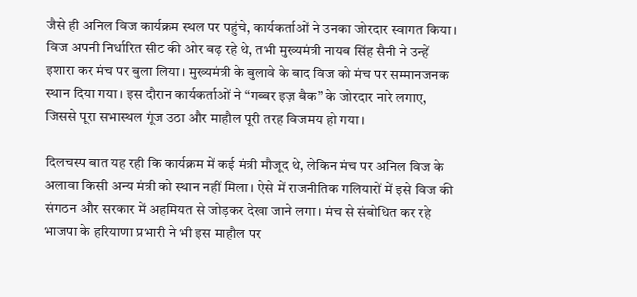जैसे ही अनिल विज कार्यक्रम स्थल पर पहुंचे, कार्यकर्ताओं ने उनका जोरदार स्वागत किया। विज अपनी निर्धारित सीट की ओर बढ़ रहे थे, तभी मुख्यमंत्री नायब सिंह सैनी ने उन्हें इशारा कर मंच पर बुला लिया। मुख्यमंत्री के बुलावे के बाद विज को मंच पर सम्मानजनक स्थान दिया गया। इस दौरान कार्यकर्ताओं ने “गब्बर इज़ बैक” के जोरदार नारे लगाए, जिससे पूरा सभास्थल गूंज उठा और माहौल पूरी तरह विजमय हो गया।

दिलचस्प बात यह रही कि कार्यक्रम में कई मंत्री मौजूद थे, लेकिन मंच पर अनिल विज के अलावा किसी अन्य मंत्री को स्थान नहीं मिला। ऐसे में राजनीतिक गलियारों में इसे विज की संगठन और सरकार में अहमियत से जोड़कर देखा जाने लगा। मंच से संबोधित कर रहे भाजपा के हरियाणा प्रभारी ने भी इस माहौल पर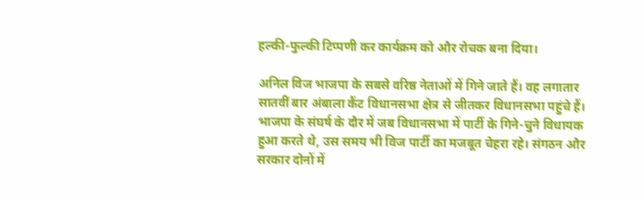हल्की-फुल्की टिप्पणी कर कार्यक्रम को और रोचक बना दिया।

अनिल विज भाजपा के सबसे वरिष्ठ नेताओं में गिने जाते हैं। वह लगातार सातवीं बार अंबाला कैंट विधानसभा क्षेत्र से जीतकर विधानसभा पहुंचे हैं। भाजपा के संघर्ष के दौर में जब विधानसभा में पार्टी के गिने-चुने विधायक हुआ करते थे, उस समय भी विज पार्टी का मजबूत चेहरा रहे। संगठन और सरकार दोनों में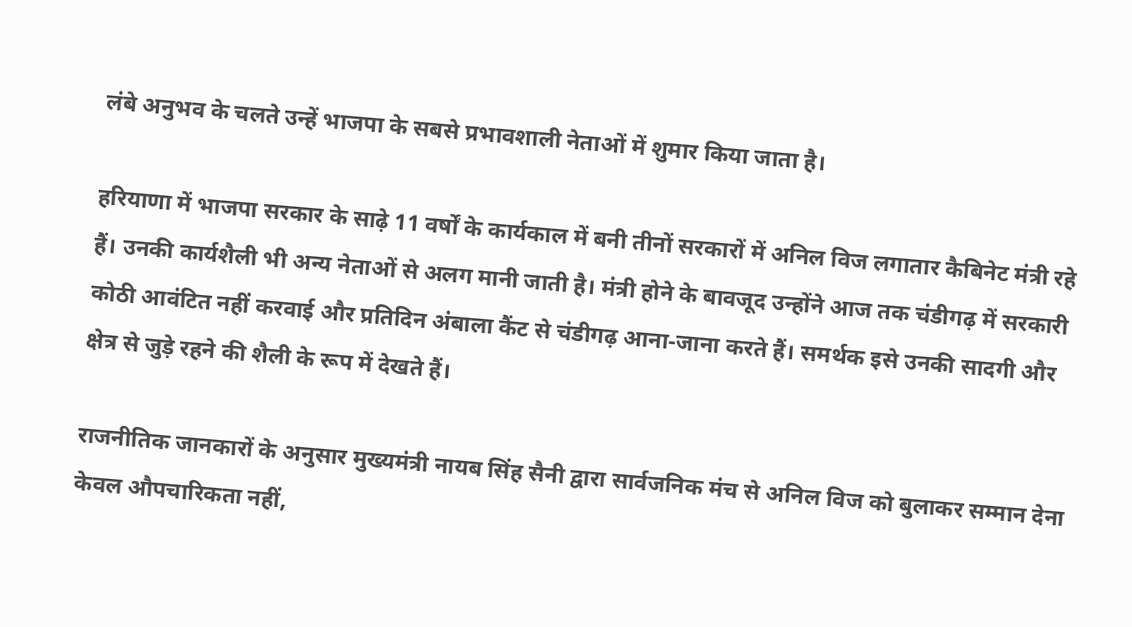लंबे अनुभव के चलते उन्हें भाजपा के सबसे प्रभावशाली नेताओं में शुमार किया जाता है।

हरियाणा में भाजपा सरकार के साढ़े 11 वर्षों के कार्यकाल में बनी तीनों सरकारों में अनिल विज लगातार कैबिनेट मंत्री रहे हैं। उनकी कार्यशैली भी अन्य नेताओं से अलग मानी जाती है। मंत्री होने के बावजूद उन्होंने आज तक चंडीगढ़ में सरकारी कोठी आवंटित नहीं करवाई और प्रतिदिन अंबाला कैंट से चंडीगढ़ आना-जाना करते हैं। समर्थक इसे उनकी सादगी और क्षेत्र से जुड़े रहने की शैली के रूप में देखते हैं।

राजनीतिक जानकारों के अनुसार मुख्यमंत्री नायब सिंह सैनी द्वारा सार्वजनिक मंच से अनिल विज को बुलाकर सम्मान देना केवल औपचारिकता नहीं,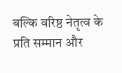बल्कि वरिष्ठ नेतृत्व के प्रति सम्मान और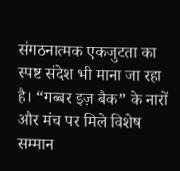संगठनात्मक एकजुटता का स्पष्ट संदेश भी माना जा रहा है। “गब्बर इज़ बैक” के नारों और मंच पर मिले विशेष सम्मान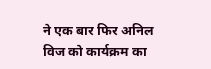ने एक बार फिर अनिल विज को कार्यक्रम का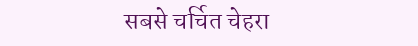सबसे चर्चित चेहरा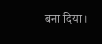बना दिया।